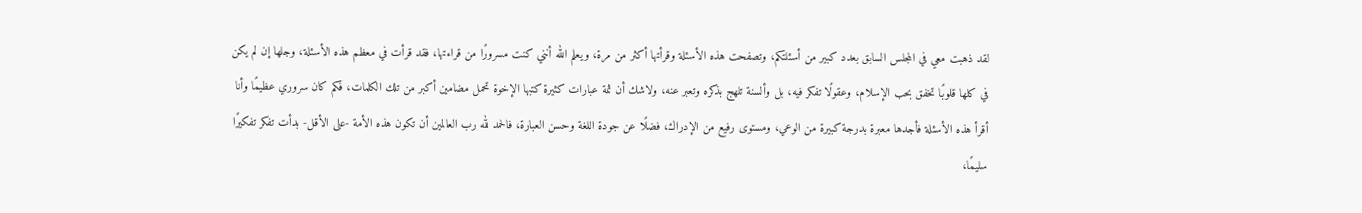لقد ذهبت معي في المجلس السابق بعدد كبير من أسئلتكم، وتصفحت هذه الأسئلة وقرأتها أكثر من مرة، ويعلم الله أنني كنت مسرورًا من قراءتها، فقد قرأت في معظم هذه الأسئلة، وجلها إن لم يكن في كلها قلوبًا تخفق بحب الإسلام، وعقولًا تفكر فيه، بل وألسنة تلهج بذكره وتعبر عنه، ولاشك أن ثمة عبارات كثيرة كتبها الإخوة تحمل مضامين أكبر من تلك الكلمات، فكم كان سروري عظيمًا وأنا أقرأ هذه الأسئلة فأجدها معبرة بدرجة كبيرة من الوعي، ومستوى رفيع من الإدراك، فضلًا عن جودة اللغة وحسن العبارة، فالحمد لله رب العالمين أن تكون هذه الأمة -على الأقل- بدأت تفكر تفكيرًا سليمًا،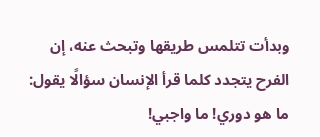وبدأت تتلمس طريقها وتبحث عنه، إن الفرح يتجدد كلما قرأ الإنسان سؤالًا يقول: ما هو دوري! ما واجبي!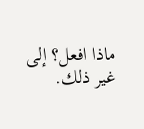ماذا افعل؟ إلى غير ذلك.